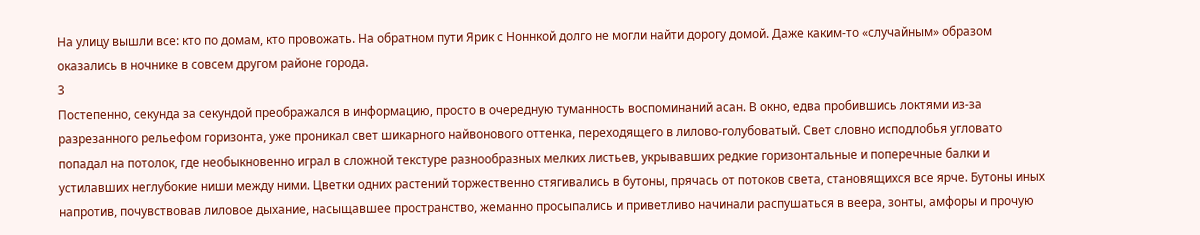На улицу вышли все: кто по домам, кто провожать. На обратном пути Ярик с Ноннкой долго не могли найти дорогу домой. Даже каким-то «случайным» образом оказались в ночнике в совсем другом районе города.
3
Постепенно, секунда за секундой преображался в информацию, просто в очередную туманность воспоминаний асан. В окно, едва пробившись локтями из-за разрезанного рельефом горизонта, уже проникал свет шикарного найвонового оттенка, переходящего в лилово-голубоватый. Свет словно исподлобья угловато попадал на потолок, где необыкновенно играл в сложной текстуре разнообразных мелких листьев, укрывавших редкие горизонтальные и поперечные балки и устилавших неглубокие ниши между ними. Цветки одних растений торжественно стягивались в бутоны, прячась от потоков света, становящихся все ярче. Бутоны иных напротив, почувствовав лиловое дыхание, насыщавшее пространство, жеманно просыпались и приветливо начинали распушаться в веера, зонты, амфоры и прочую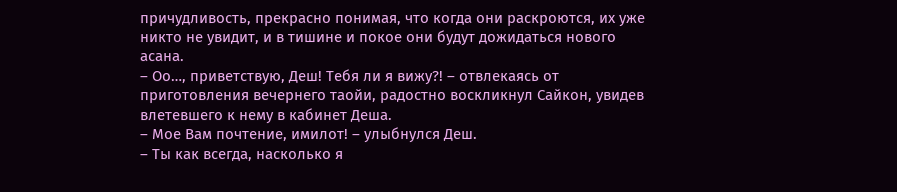причудливость, прекрасно понимая, что когда они раскроются, их уже никто не увидит, и в тишине и покое они будут дожидаться нового асана.
– Оо…, приветствую, Деш! Тебя ли я вижу?! – отвлекаясь от приготовления вечернего таойи, радостно воскликнул Сайкон, увидев влетевшего к нему в кабинет Деша.
– Мое Вам почтение, имилот! – улыбнулся Деш.
– Ты как всегда, насколько я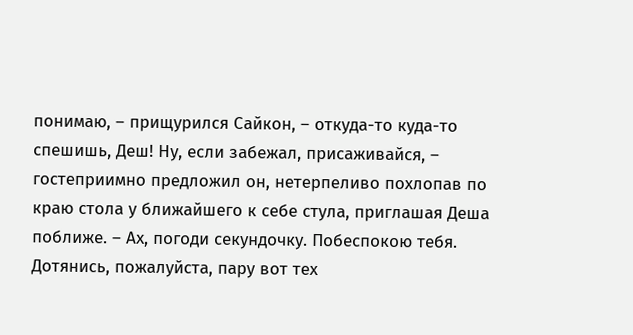понимаю, – прищурился Сайкон, – откуда-то куда-то спешишь, Деш! Ну, если забежал, присаживайся, – гостеприимно предложил он, нетерпеливо похлопав по краю стола у ближайшего к себе стула, приглашая Деша поближе. – Ах, погоди секундочку. Побеспокою тебя. Дотянись, пожалуйста, пару вот тех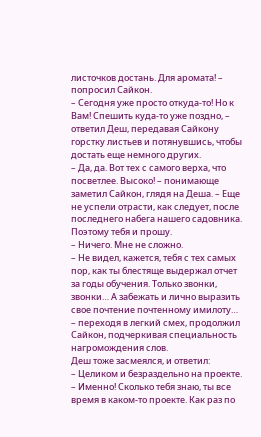листочков достань. Для аромата! – попросил Сайкон.
– Сегодня уже просто откуда-то! Но к Вам! Спешить куда-то уже поздно, – ответил Деш, передавая Сайкону горстку листьев и потянувшись, чтобы достать еще немного других.
– Да, да. Вот тех с самого верха, что посветлее. Высоко! – понимающе заметил Сайкон, глядя на Деша. – Еще не успели отрасти, как следует, после последнего набега нашего садовника. Поэтому тебя и прошу.
– Ничего. Мне не сложно.
– Не видел, кажется, тебя с тех самых пор, как ты блестяще выдержал отчет за годы обучения. Только звонки, звонки… А забежать и лично выразить свое почтение почтенному имилоту… – переходя в легкий смех, продолжил Сайкон, подчеркивая специальность нагромождения слов.
Деш тоже засмеялся, и ответил:
– Целиком и безраздельно на проекте.
– Именно! Сколько тебя знаю, ты все время в каком-то проекте. Как раз по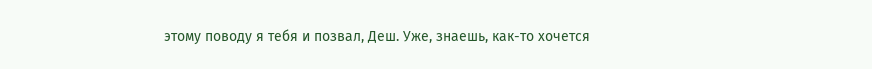этому поводу я тебя и позвал, Деш. Уже, знаешь, как-то хочется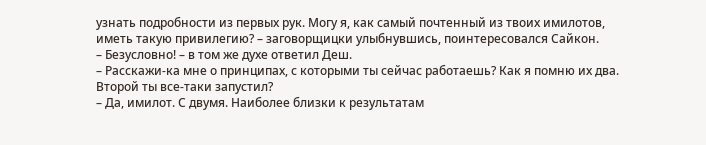узнать подробности из первых рук. Могу я, как самый почтенный из твоих имилотов, иметь такую привилегию? – заговорщицки улыбнувшись, поинтересовался Сайкон.
– Безусловно! – в том же духе ответил Деш.
– Расскажи-ка мне о принципах, с которыми ты сейчас работаешь? Как я помню их два. Второй ты все-таки запустил?
– Да, имилот. С двумя. Наиболее близки к результатам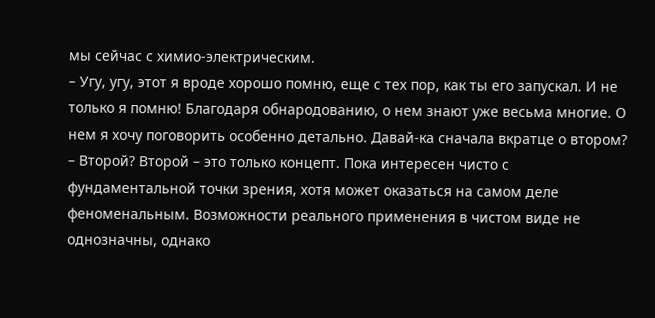мы сейчас с химио-электрическим.
– Угу, угу, этот я вроде хорошо помню, еще с тех пор, как ты его запускал. И не только я помню! Благодаря обнародованию, о нем знают уже весьма многие. О нем я хочу поговорить особенно детально. Давай-ка сначала вкратце о втором?
– Второй? Второй – это только концепт. Пока интересен чисто с фундаментальной точки зрения, хотя может оказаться на самом деле феноменальным. Возможности реального применения в чистом виде не однозначны, однако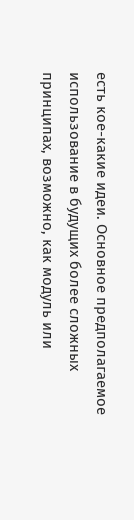есть кое-какие идеи. Основное предполагаемое использование в будущих более сложных принципах, возможно, как модуль или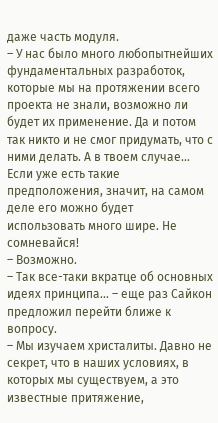даже часть модуля.
– У нас было много любопытнейших фундаментальных разработок, которые мы на протяжении всего проекта не знали, возможно ли будет их применение. Да и потом так никто и не смог придумать, что с ними делать. А в твоем случае… Если уже есть такие предположения, значит, на самом деле его можно будет использовать много шире. Не сомневайся!
– Возможно.
– Так все-таки вкратце об основных идеях принципа… – еще раз Сайкон предложил перейти ближе к вопросу.
– Мы изучаем христалиты. Давно не секрет, что в наших условиях, в которых мы существуем, а это известные притяжение,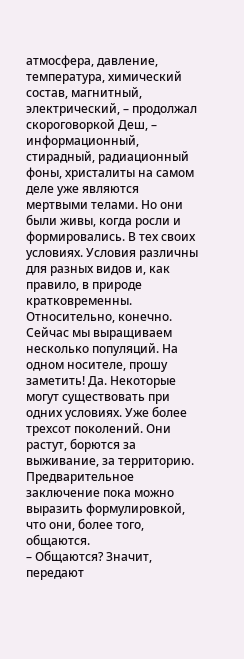атмосфера, давление, температура, химический состав, магнитный, электрический, – продолжал скороговоркой Деш, – информационный, стирадный, радиационный фоны, христалиты на самом деле уже являются мертвыми телами. Но они были живы, когда росли и формировались. В тех своих условиях. Условия различны для разных видов и, как правило, в природе кратковременны. Относительно, конечно.
Сейчас мы выращиваем несколько популяций. На одном носителе, прошу заметить! Да. Некоторые могут существовать при одних условиях. Уже более трехсот поколений. Они растут, борются за выживание, за территорию. Предварительное заключение пока можно выразить формулировкой, что они, более того, общаются.
– Общаются? Значит, передают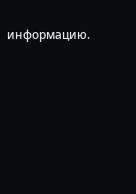информацию.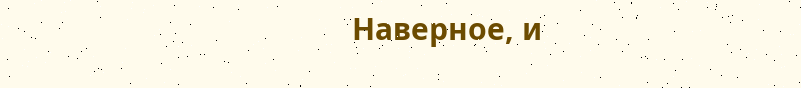Наверное, и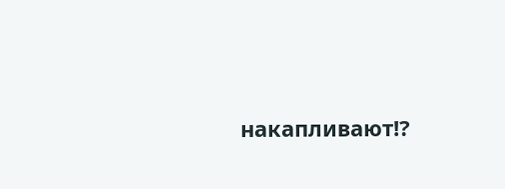накапливают!?